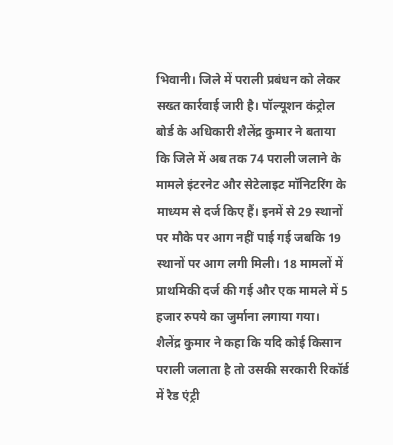भिवानी। जिले में पराली प्रबंधन को लेकर सख्त कार्रवाई जारी है। पॉल्यूशन कंट्रोल बोर्ड के अधिकारी शैलेंद्र कुमार ने बताया कि जिले में अब तक 74 पराली जलाने के मामले इंटरनेट और सेटेलाइट मॉनिटरिंग के माध्यम से दर्ज किए हैं। इनमें से 29 स्थानों पर मौके पर आग नहीं पाई गई जबकि 19 स्थानों पर आग लगी मिली। 18 मामलों में प्राथमिकी दर्ज की गई और एक मामले में 5 हजार रुपये का जुर्माना लगाया गया।
शैलेंद्र कुमार ने कहा कि यदि कोई किसान पराली जलाता है तो उसकी सरकारी रिकॉर्ड में रैड एंट्री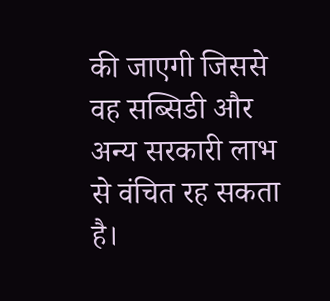की जाएगी जिससे वह सब्सिडी और अन्य सरकारी लाभ से वंचित रह सकता है।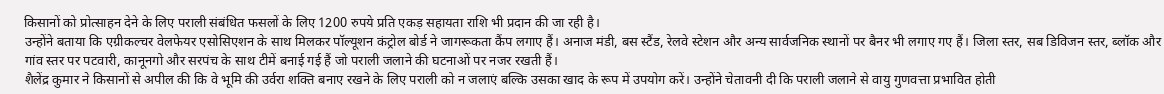किसानों को प्रोत्साहन देने के लिए पराली संबंधित फसलों के लिए 1200 रुपये प्रति एकड़ सहायता राशि भी प्रदान की जा रही है।
उन्होंने बताया कि एग्रीकल्चर वेलफेयर एसोसिएशन के साथ मिलकर पॉल्यूशन कंट्रोल बोर्ड ने जागरूकता कैंप लगाए हैं। अनाज मंडी, बस स्टैंड, रेलवे स्टेशन और अन्य सार्वजनिक स्थानों पर बैनर भी लगाए गए हैं। जिला स्तर, सब डिविजन स्तर, ब्लॉक और गांव स्तर पर पटवारी, कानूनगो और सरपंच के साथ टीमें बनाई गई हैं जो पराली जलाने की घटनाओं पर नजर रखती हैं।
शैलेंद्र कुमार ने किसानों से अपील की कि वे भूमि की उर्वरा शक्ति बनाए रखने के लिए पराली को न जलाएं बल्कि उसका खाद के रूप में उपयोग करें। उन्होंने चेतावनी दी कि पराली जलाने से वायु गुणवत्ता प्रभावित होती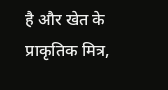है और खेत के प्राकृतिक मित्र,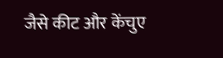जैसे कीट और केंचुए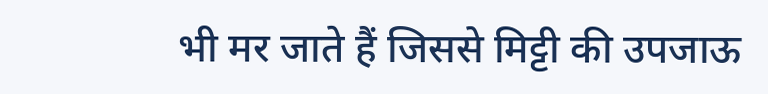भी मर जाते हैं जिससे मिट्टी की उपजाऊ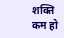शक्ति कम हो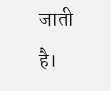जाती है।